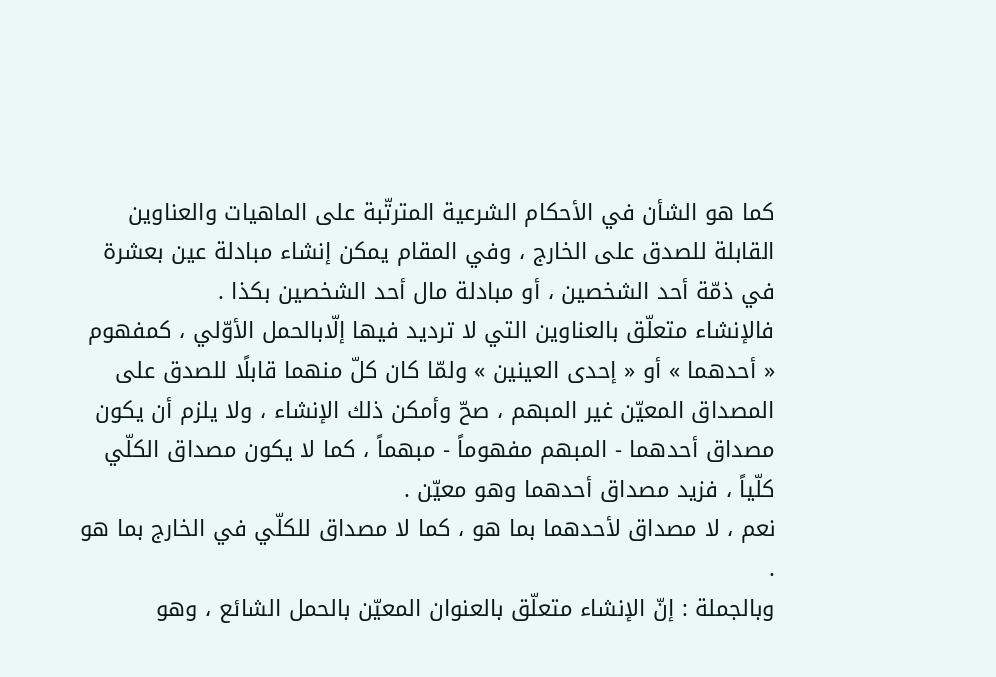كما هو الشأن في الأحكام الشرعية المترتّبة على الماهيات والعناوين القابلة للصدق على الخارج ، وفي المقام يمكن إنشاء مبادلة عين بعشرة في ذمّة أحد الشخصين ، أو مبادلة مال أحد الشخصين بكذا .
فالإنشاء متعلّق بالعناوين التي لا ترديد فيها إلّابالحمل الأوّلي ، كمفهوم « أحدهما » أو « إحدى العينين » ولمّا كان كلّ منهما قابلًا للصدق على المصداق المعيّن غير المبهم ، صحّ وأمكن ذلك الإنشاء ، ولا يلزم أن يكون مصداق أحدهما - المبهم مفهوماً - مبهماً ، كما لا يكون مصداق الكلّي كلّياً ، فزيد مصداق أحدهما وهو معيّن .
نعم ، لا مصداق لأحدهما بما هو ، كما لا مصداق للكلّي في الخارج بما هو .
وبالجملة : إنّ الإنشاء متعلّق بالعنوان المعيّن بالحمل الشائع ، وهو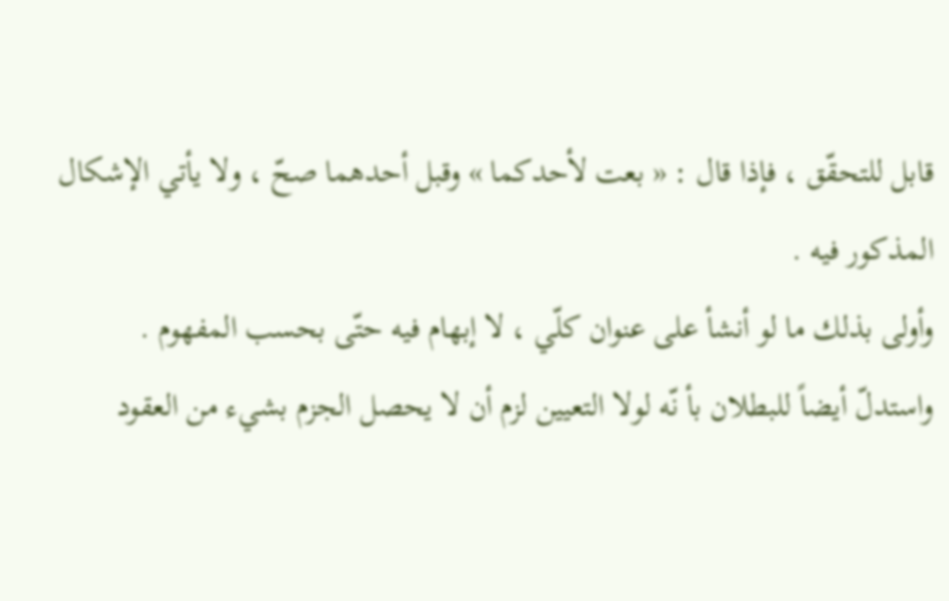قابل للتحقّق ، فإذا قال : « بعت لأحدكما » وقبل أحدهما صحّ ، ولا يأتي الإشكال المذكور فيه .
وأولى بذلك ما لو أنشأ على عنوان كلّي ، لا إبهام فيه حتّى بحسب المفهوم .
واستدلّ أيضاً للبطلان بأ نّه لولا التعيين لزم أن لا يحصل الجزم بشيء من العقود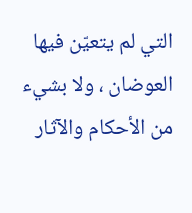التي لم يتعيّن فيها العوضان ، ولا بشيء من الأحكام والآثار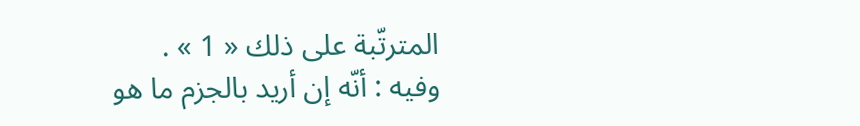المترتّبة على ذلك « 1 » .
وفيه : أنّه إن أريد بالجزم ما هو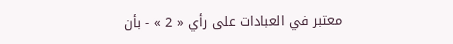معتبر في العبادات على رأي « 2 » - بأن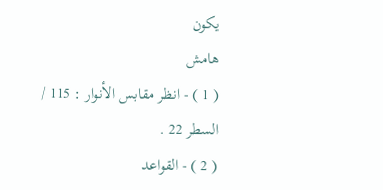يكون
هامش
( 1 ) - انظر مقابس الأنوار : 115 / السطر 22 .
( 2 ) - القواعد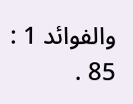والفوائد 1 : 85 .